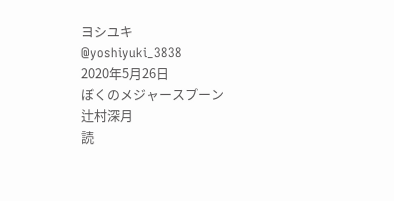ヨシユキ
@yoshiyuki_3838
2020年5月26日
ぼくのメジャースプーン
辻村深月
読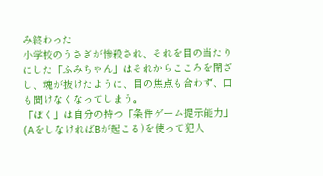み終わった
小学校のうさぎが惨殺され、それを目の当たりにした「ふみちゃん」はそれからこころを閉ざし、魂が抜けたように、目の焦点も合わず、口も聞けなくなってしまう。
「ぼく」は自分の持つ「条件ゲーム提示能力」(AをしなければBが起こる)を使って犯人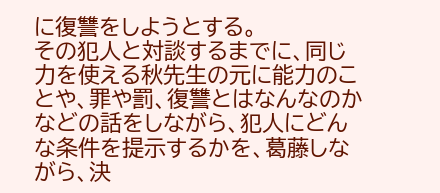に復讐をしようとする。
その犯人と対談するまでに、同じ力を使える秋先生の元に能力のことや、罪や罰、復讐とはなんなのかなどの話をしながら、犯人にどんな条件を提示するかを、葛藤しながら、決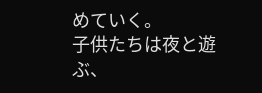めていく。
子供たちは夜と遊ぶ、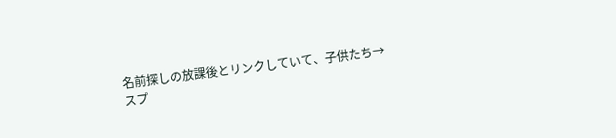名前探しの放課後とリンクしていて、子供たち→スプ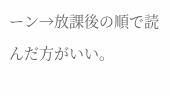ーン→放課後の順で読んだ方がいい。